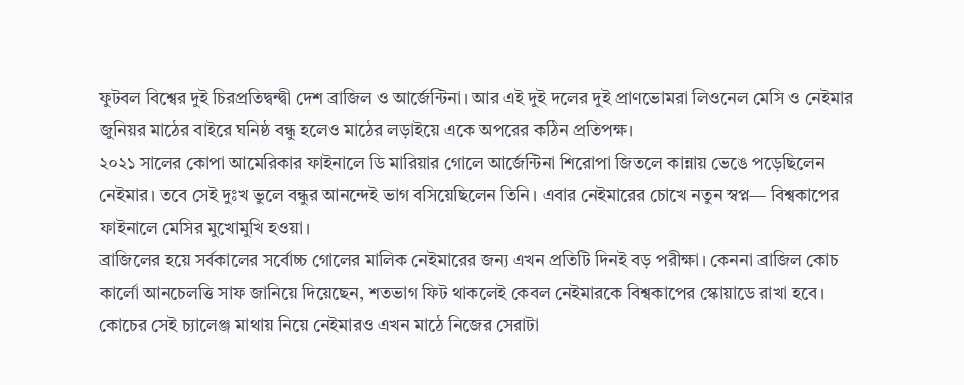ফুটবল বিশ্বের দুই চিরপ্রতিদ্বন্দ্বী দেশ ব্রাজিল ও আর্জেন্টিনা। আর এই দুই দলের দুই প্রাণভোমরা লিওনেল মেসি ও নেইমার জুনিয়র মাঠের বাইরে ঘনিষ্ঠ বন্ধু হলেও মাঠের লড়াইয়ে একে অপরের কঠিন প্রতিপক্ষ।
২০২১ সালের কোপা আমেরিকার ফাইনালে ডি মারিয়ার গোলে আর্জেন্টিনা শিরোপা জিতলে কান্নায় ভেঙে পড়েছিলেন নেইমার। তবে সেই দুঃখ ভুলে বন্ধুর আনন্দেই ভাগ বসিয়েছিলেন তিনি। এবার নেইমারের চোখে নতুন স্বপ্ন— বিশ্বকাপের ফাইনালে মেসির মুখোমুখি হওয়া।
ব্রাজিলের হয়ে সর্বকালের সর্বোচ্চ গোলের মালিক নেইমারের জন্য এখন প্রতিটি দিনই বড় পরীক্ষা। কেননা ব্রাজিল কোচ কার্লো আনচেলত্তি সাফ জানিয়ে দিয়েছেন, শতভাগ ফিট থাকলেই কেবল নেইমারকে বিশ্বকাপের স্কোয়াডে রাখা হবে। কোচের সেই চ্যালেঞ্জ মাথায় নিয়ে নেইমারও এখন মাঠে নিজের সেরাটা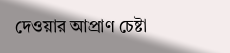দেওয়ার আপ্রাণ চেষ্টা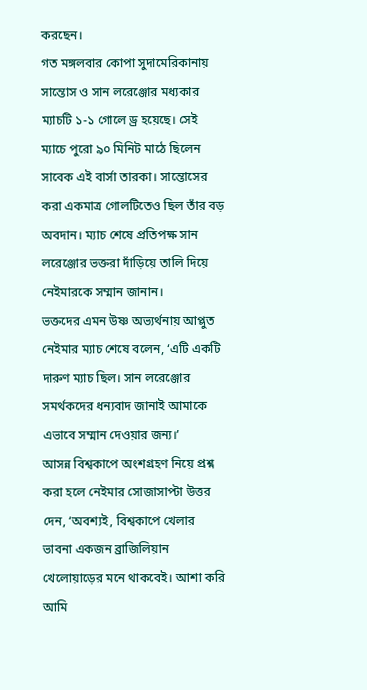করছেন।
গত মঙ্গলবার কোপা সুদামেরিকানায় সান্তোস ও সান লরেঞ্জোর মধ্যকার ম্যাচটি ১-১ গোলে ড্র হয়েছে। সেই ম্যাচে পুরো ৯০ মিনিট মাঠে ছিলেন সাবেক এই বার্সা তারকা। সান্তোসের করা একমাত্র গোলটিতেও ছিল তাঁর বড় অবদান। ম্যাচ শেষে প্রতিপক্ষ সান লরেঞ্জোর ভক্তরা দাঁড়িয়ে তালি দিয়ে নেইমারকে সম্মান জানান।
ভক্তদের এমন উষ্ণ অভ্যর্থনায় আপ্লুত নেইমার ম্যাচ শেষে বলেন, ‘এটি একটি দারুণ ম্যাচ ছিল। সান লরেঞ্জোর সমর্থকদের ধন্যবাদ জানাই আমাকে এভাবে সম্মান দেওয়ার জন্য।’
আসন্ন বিশ্বকাপে অংশগ্রহণ নিয়ে প্রশ্ন করা হলে নেইমার সোজাসাপ্টা উত্তর দেন, ‘অবশ্যই, বিশ্বকাপে খেলার ভাবনা একজন ব্রাজিলিয়ান খেলোয়াড়ের মনে থাকবেই। আশা করি আমি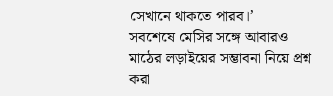সেখানে থাকতে পারব।’
সবশেষে মেসির সঙ্গে আবারও মাঠের লড়াইয়ের সম্ভাবনা নিয়ে প্রশ্ন করা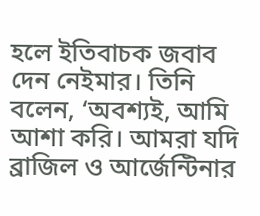হলে ইতিবাচক জবাব দেন নেইমার। তিনি বলেন, ‘অবশ্যই, আমি আশা করি। আমরা যদি ব্রাজিল ও আর্জেন্টিনার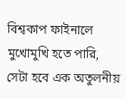বিশ্বকাপ ফাইনালে মুখোমুখি হতে পারি, সেটা হবে এক অতুলনীয়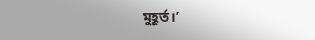মুহূর্ত।’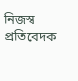নিজস্ব প্রতিবেদক